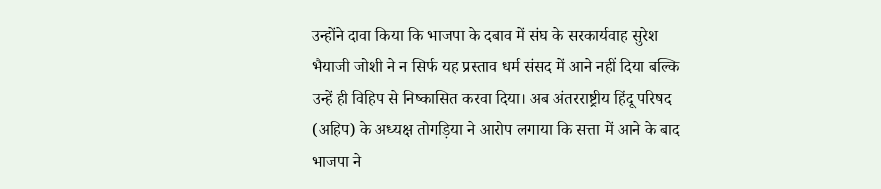उन्होंने दावा किया कि भाजपा के दबाव में संघ के सरकार्यवाह सुरेश भैयाजी जोशी ने न सिर्फ यह प्रस्ताव धर्म संसद में आने नहीं दिया बल्कि उन्हें ही विहिप से निष्कासित करवा दिया। अब अंतरराष्ट्रीय हिंदू परिषद (अहिप) के अध्यक्ष तोगड़िया ने आरोप लगाया कि सत्ता में आने के बाद भाजपा ने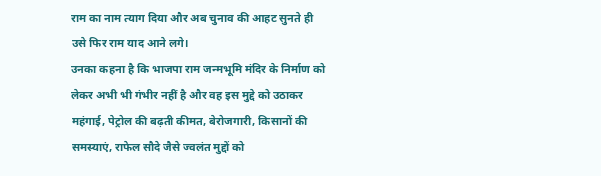राम का नाम त्याग दिया और अब चुनाव की आहट सुनते ही उसे फिर राम याद आने लगे।
उनका कहना है कि भाजपा राम जन्मभूमि मंदिर के निर्माण को लेकर अभी भी गंभीर नहीं है और वह इस मुद्दे को उठाकर महंगाई, पेट्रोल की बढ़ती कीमत, बेरोजगारी, किसानों की समस्याएं, राफेल सौदे जैसे ज्वलंत मुद्दों को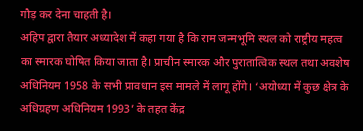गौड़ कर देना चाहती है।
अहिप द्वारा तैयार अध्यादेश में कहा गया है कि राम जन्मभूमि स्थल को राष्ट्रीय महत्व का स्मारक घोषित किया जाता है। प्राचीन स्मारक और पुरातात्विक स्थल तथा अवशेष अधिनियम 1958 के सभी प्रावधान इस मामले में लागू होंगे। ‘अयोध्या में कुछ क्षेत्र के अधिग्रहण अधिनियम 1993’ के तहत केंद्र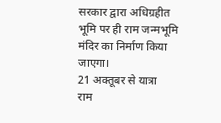सरकार द्वारा अधिग्रहीत भूमि पर ही राम जन्मभूमि मंदिर का निर्माण किया जाएगा।
21 अक्तूबर से यात्रा
राम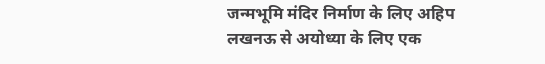जन्मभूमि मंदिर निर्माण के लिए अहिप लखनऊ से अयोध्या के लिए एक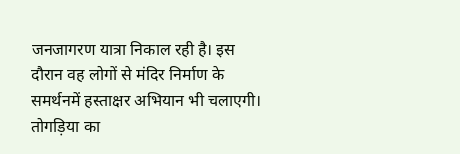जनजागरण यात्रा निकाल रही है। इस दौरान वह लोगों से मंदिर निर्माण के समर्थनमें हस्ताक्षर अभियान भी चलाएगी। तोगड़िया का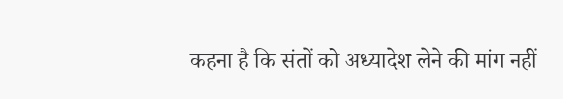कहना है कि संतों को अध्यादेश लेने की मांग नहीं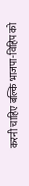करनी चाहिए बल्कि भाजपा-विहिप को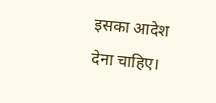इसका आदेश देना चाहिए।